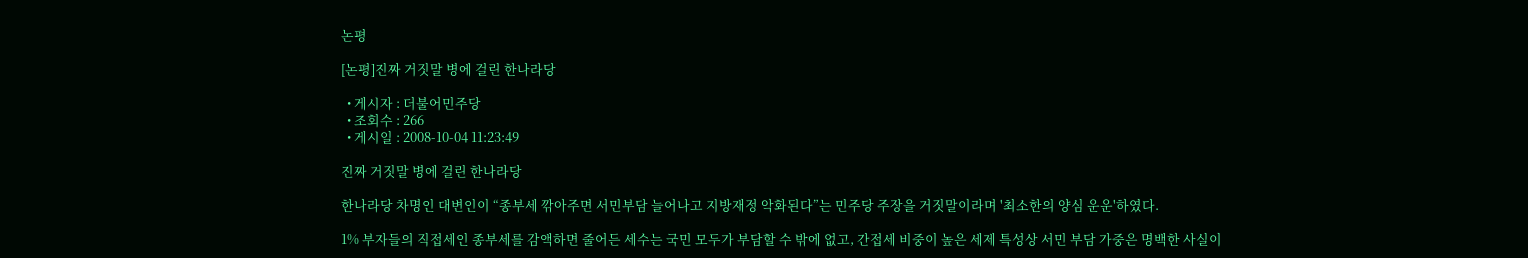논평

[논평]진짜 거짓말 병에 걸린 한나라당

  • 게시자 : 더불어민주당
  • 조회수 : 266
  • 게시일 : 2008-10-04 11:23:49

진짜 거짓말 병에 걸린 한나라당

한나라당 차명인 대변인이 “종부세 깎아주면 서민부담 늘어나고 지방재정 악화된다”는 민주당 주장을 거짓말이라며 '최소한의 양심 운운'하였다.

1% 부자들의 직접세인 종부세를 감액하면 줄어든 세수는 국민 모두가 부담할 수 밖에 없고, 간접세 비중이 높은 세제 특성상 서민 부담 가중은 명백한 사실이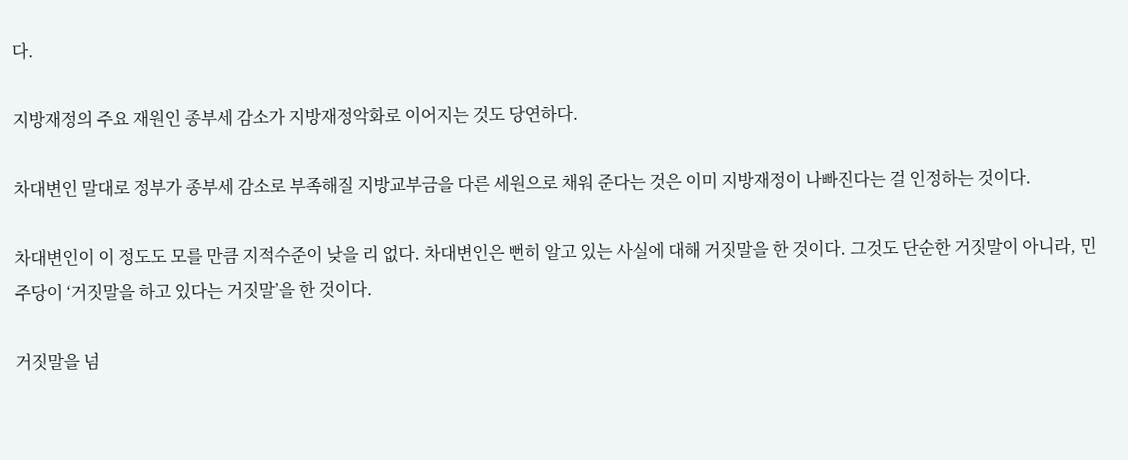다.

지방재정의 주요 재원인 종부세 감소가 지방재정악화로 이어지는 것도 당연하다.

차대변인 말대로 정부가 종부세 감소로 부족해질 지방교부금을 다른 세원으로 채워 준다는 것은 이미 지방재정이 나빠진다는 걸 인정하는 것이다.

차대변인이 이 정도도 모를 만큼 지적수준이 낮을 리 없다. 차대변인은 뻔히 알고 있는 사실에 대해 거짓말을 한 것이다. 그것도 단순한 거짓말이 아니라, 민주당이 ‘거짓말을 하고 있다는 거짓말’을 한 것이다.

거짓말을 넘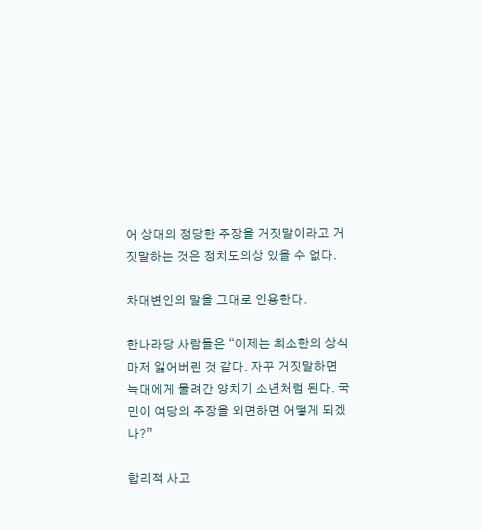어 상대의 정당한 주장을 거짓말이라고 거짓말하는 것은 정치도의상 있을 수 없다.

차대변인의 말을 그대로 인용한다.

한나라당 사람들은 “이제는 최소한의 상식마저 잃어버린 것 같다. 자꾸 거짓말하면 늑대에게 물려간 양치기 소년처럼 된다. 국민이 여당의 주장을 외면하면 어떻게 되겠나?”

합리적 사고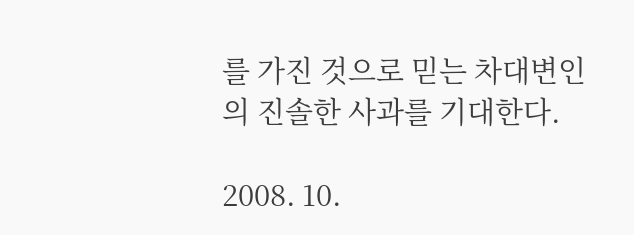를 가진 것으로 믿는 차대변인의 진솔한 사과를 기대한다.

2008. 10.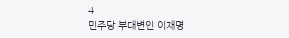4
민주당 부대변인 이재명